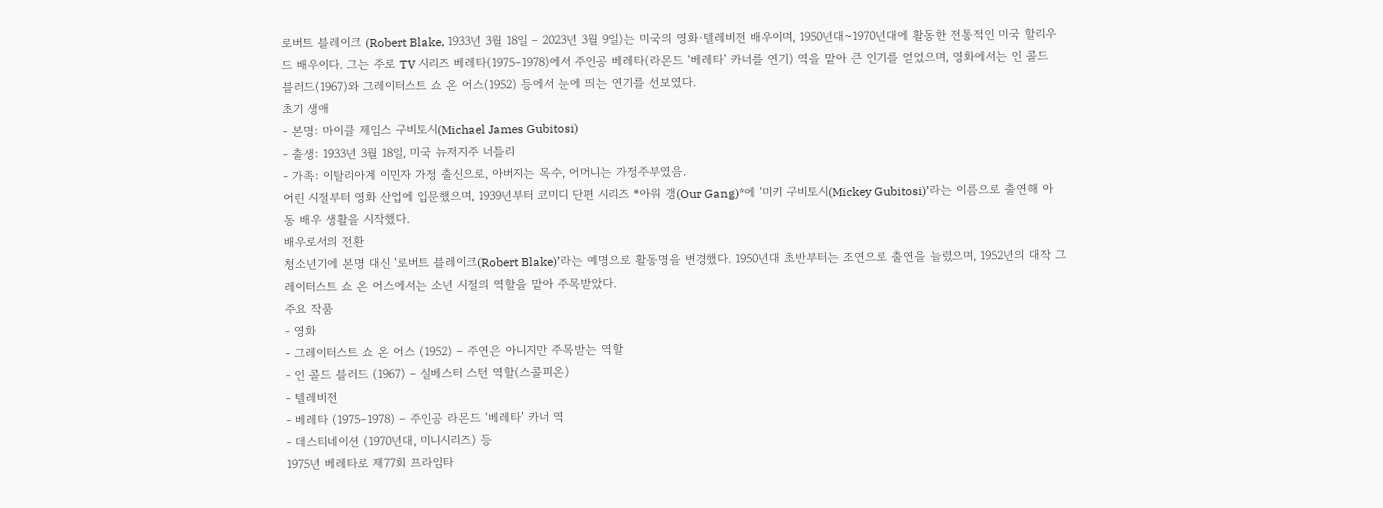로버트 블레이크 (Robert Blake, 1933년 3월 18일 – 2023년 3월 9일)는 미국의 영화·텔레비전 배우이며, 1950년대~1970년대에 활동한 전통적인 미국 할리우드 배우이다. 그는 주로 TV 시리즈 베레타(1975–1978)에서 주인공 베레타(라몬드 ‘베레타’ 카너를 연기) 역을 맡아 큰 인기를 얻었으며, 영화에서는 인 콜드 블러드(1967)와 그레이터스트 쇼 온 어스(1952) 등에서 눈에 띄는 연기를 선보였다.
초기 생애
- 본명: 마이클 제임스 구비토시(Michael James Gubitosi)
- 출생: 1933년 3월 18일, 미국 뉴저지주 너틀리
- 가족: 이탈리아계 이민자 가정 출신으로, 아버지는 목수, 어머니는 가정주부였음.
어린 시절부터 영화 산업에 입문했으며, 1939년부터 코미디 단편 시리즈 *아워 갱(Our Gang)*에 ‘미키 구비토시(Mickey Gubitosi)’라는 이름으로 출연해 아동 배우 생활을 시작했다.
배우로서의 전환
청소년기에 본명 대신 ‘로버트 블레이크(Robert Blake)’라는 예명으로 활동명을 변경했다. 1950년대 초반부터는 조연으로 출연을 늘렸으며, 1952년의 대작 그레이터스트 쇼 온 어스에서는 소년 시절의 역할을 맡아 주목받았다.
주요 작품
- 영화
- 그레이터스트 쇼 온 어스 (1952) – 주연은 아니지만 주목받는 역할
- 인 콜드 블러드 (1967) – 실베스터 스턴 역할(스콜피온)
- 텔레비전
- 베레타 (1975–1978) – 주인공 라몬드 ‘베레타’ 카너 역
- 데스티네이션 (1970년대, 미니시리즈) 등
1975년 베레타로 제77회 프라임타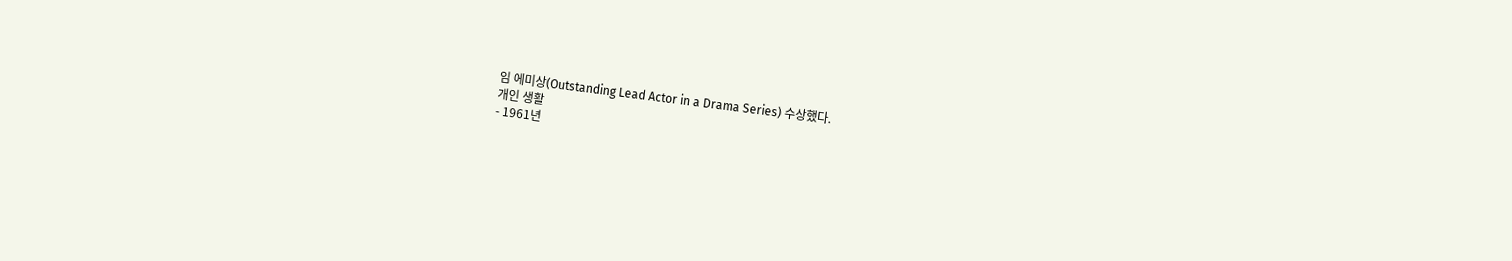임 에미상(Outstanding Lead Actor in a Drama Series) 수상했다.
개인 생활
- 1961년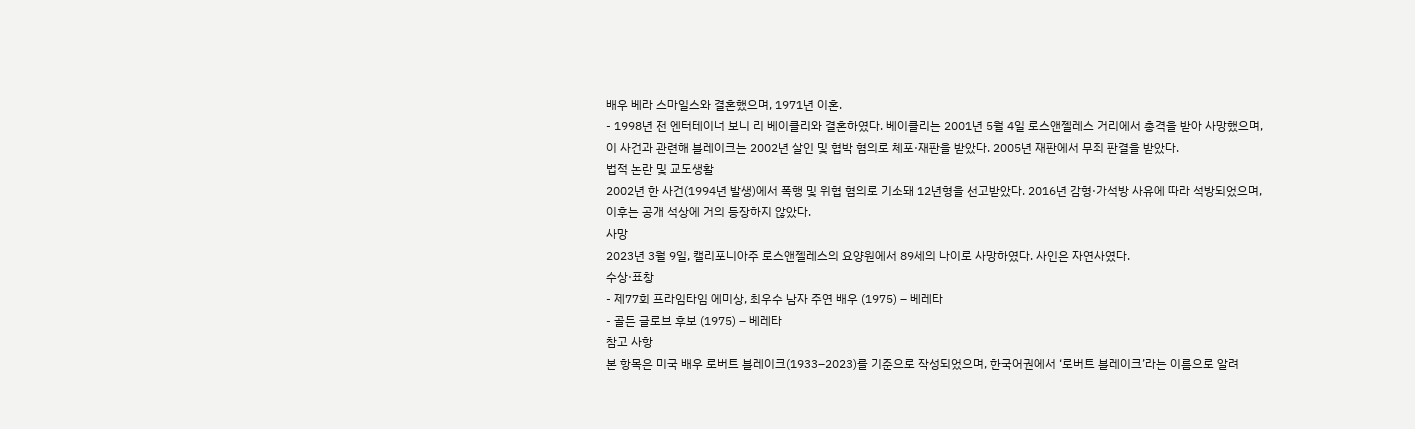배우 베라 스마일스와 결혼했으며, 1971년 이혼.
- 1998년 전 엔터테이너 보니 리 베이클리와 결혼하였다. 베이클리는 2001년 5월 4일 로스앤젤레스 거리에서 총격을 받아 사망했으며, 이 사건과 관련해 블레이크는 2002년 살인 및 협박 혐의로 체포·재판을 받았다. 2005년 재판에서 무죄 판결을 받았다.
법적 논란 및 교도생활
2002년 한 사건(1994년 발생)에서 폭행 및 위협 혐의로 기소돼 12년형을 선고받았다. 2016년 감형·가석방 사유에 따라 석방되었으며, 이후는 공개 석상에 거의 등장하지 않았다.
사망
2023년 3월 9일, 캘리포니아주 로스앤젤레스의 요양원에서 89세의 나이로 사망하였다. 사인은 자연사였다.
수상·표창
- 제77회 프라임타임 에미상, 최우수 남자 주연 배우 (1975) – 베레타
- 골든 글로브 후보 (1975) – 베레타
참고 사항
본 항목은 미국 배우 로버트 블레이크(1933–2023)를 기준으로 작성되었으며, 한국어권에서 ‘로버트 블레이크’라는 이름으로 알려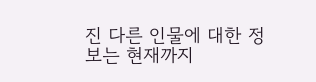진 다른 인물에 대한 정보는 현재까지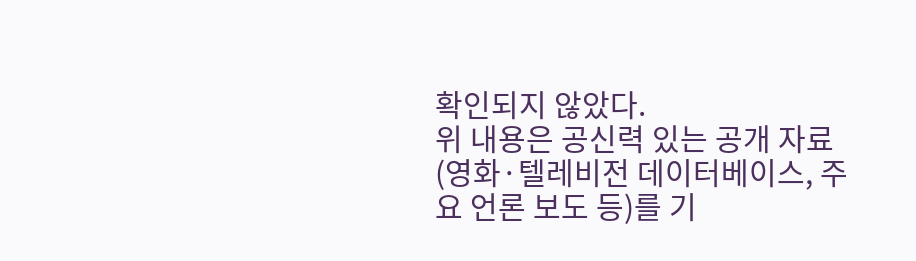확인되지 않았다.
위 내용은 공신력 있는 공개 자료(영화·텔레비전 데이터베이스, 주요 언론 보도 등)를 기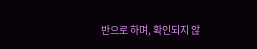반으로 하며, 확인되지 않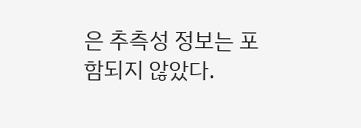은 추측성 정보는 포함되지 않았다.